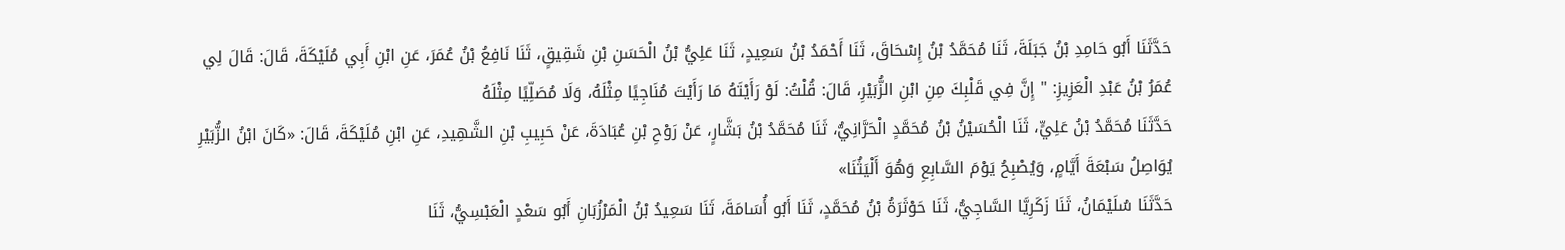حَدَّثَنَا أَبُو حَامِدِ بْنُ جَبَلَةَ، ثَنَا مُحَمَّدُ بْنُ إِسْحَاقَ، ثَنَا أَحْمَدُ بْنُ سَعِيدٍ، ثَنَا عَلِيُّ بْنُ الْحَسَنِ بْنِ شَقِيقٍ، ثَنَا نَافِعُ بْنُ عُمَرَ، عَنِ ابْنِ أَبِي مُلَيْكَةَ، قَالَ: قَالَ لِي عُمَرُ بْنُ عَبْدِ الْعَزِيزِ: " إِنَّ فِي قَلْبِكَ مِنِ ابْنِ الزُّبَيْرِ، قَالَ: قُلْتُ: لَوْ رَأَيْتَهُ مَا رَأَيْتَ مُنَاجِيًا مِثْلَهُ، وَلَا مُصَلِّيًا مِثْلَهُ
حَدَّثَنَا مُحَمَّدُ بْنُ عَلِيٍّ، ثَنَا الْحُسَيْنُ بْنُ مُحَمَّدٍ الْحَرَّانِيُّ، ثَنَا مُحَمَّدُ بْنُ بَشَّارٍ، عَنْ رَوْحِ بْنِ عُبَادَةَ، عَنْ حَبِيبِ بْنِ الشَّهِيدِ، عَنِ ابْنِ مُلَيْكَةَ، قَالَ: «كَانَ ابْنُ الزُّبَيْرِ يُوَاصِلُ سَبْعَةَ أَيَّامٍ، وَيُصْبِحُ يَوْمَ السَّابِعِ وَهُوَ أَلْيَثُنَا»
حَدَّثَنَا سُلَيْمَانُ، ثَنَا زَكَرِيَّا السَّاجِيُّ، ثَنَا حَوْثَرَةُ بْنُ مُحَمَّدٍ، ثَنَا أَبُو أُسَامَةَ، ثَنَا سَعِيدُ بْنُ الْمَرْزُبَانِ أَبُو سَعْدٍ الْعَبْسِيُّ، ثَنَا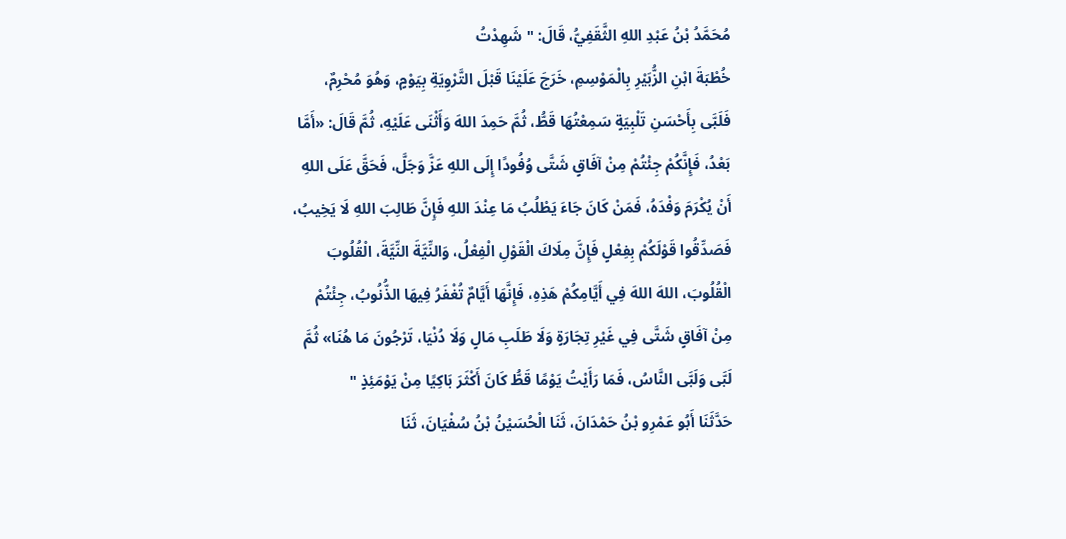مُحَمَّدُ بْنُ عَبْدِ اللهِ الثَّقَفِيُّ، قَالَ: " شَهِدْتُ
خُطْبَةَ ابْنِ الزُّبَيْرِ بِالْمَوْسِمِ، خَرَجَ عَلَيْنَا قَبْلَ التَّرْوِيَةِ بِيَوْمٍ، وَهُوَ مُحْرِمٌ، فَلَبَّى بِأَحْسَنِ تَلْبِيَةٍ سَمِعْتُهَا قَطُّ، ثُمَّ حَمِدَ اللهَ وَأَثْنَى عَلَيْهِ، ثُمَّ قَالَ: «أَمَّا بَعْدُ، فَإِنَّكُمْ جِئْتُمْ مِنْ آفَاقٍ شَتَّى وُفُودًا إِلَى اللهِ عَزَّ وَجَلَّ، فَحَقَّ عَلَى اللهِ أَنْ يُكْرَمَ وَفْدَهُ، فَمَنْ كَانَ جَاءَ يَطْلُبُ مَا عِنْدَ اللهِ فَإِنَّ طَالِبَ اللهِ لَا يَخِيبُ، فَصَدِّقُوا قَوْلَكُمْ بِفِعْلٍ فَإِنَّ مِلَاكَ الْقَوْلِ الْفِعْلُ، وَالنِّيَّةَ النِّيَّةَ، الْقُلُوبَ الْقُلُوبَ، اللهَ اللهَ فِي أَيَّامِكُمْ هَذِهِ، فَإِنَّهَا أَيَّامٌ تُغْفَرُ فِيهَا الذُّنُوبُ، جِئْتُمْ مِنْ آفَاقٍ شَتَّى فِي غَيْرِ تِجَارَةٍ وَلَا طَلَبِ مَالٍ وَلَا دُنْيَا، تَرْجُونَ مَا هُنَا» ثُمَّ لَبَّى وَلَبَّى النَّاسُ، فَمَا رَأَيْتُ يَوْمًا قَطُّ كَانَ أَكْثَرَ بَاكِيًا مِنْ يَوْمَئِذٍ "
حَدَّثَنَا أَبُو عَمْرِو بْنُ حَمْدَانَ، ثَنَا الْحُسَيْنُ بْنُ سُفْيَانَ، ثَنَا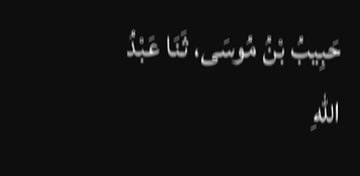حَبِيبُ بْنُ مُوسَى، ثَنَا عَبْدُ اللهِ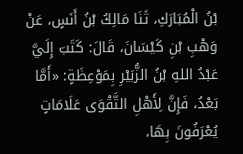بْنُ الْمُبَارَكِ، ثَنَا مَالِكُ بْنُ أَنَسٍ، عَنْ وَهْبِ بْنِ كَيْسَانَ، قَالَ: كَتَبَ إِلَيَّ عَبْدُ اللهِ بْنُ الزُّبَيْرِ بِمَوْعِظَةٍ: «أَمَّا بَعْدُ، فَإِنَّ لِأَهْلِ التَّقْوَى عَلَامَاتٍ يُعْرَفُونَ بِهَا،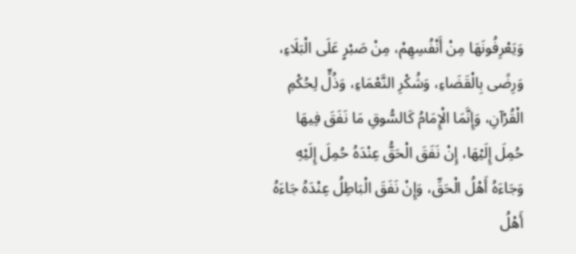وَيَعْرِفُونَهَا مِنْ أَنْفُسِهِمْ، مِنْ صَبْرٍ عَلَى الْبَلَاءِ، وَرِضًى بِالْقَضَاءِ، وَشُكْرِ النَّعْمَاءِ، وَذُلٍّ لِحُكْمِ الْقُرْآنِ، وَإِنَّمَا الْإِمَامُ كَالسُّوقِ مَا نَفَقَ فِيهَا حُمِلَ إِلَيْهَا، إِنْ نَفَقَ الْحَقُّ عِنْدَهُ حُمِلَ إِلَيْهِ وَجَاءَهُ أَهْلُ الْحَقِّ، وَإِنْ نَفَقَ الْبَاطِلُ عِنْدَهُ جَاءَهُ أَهْلُ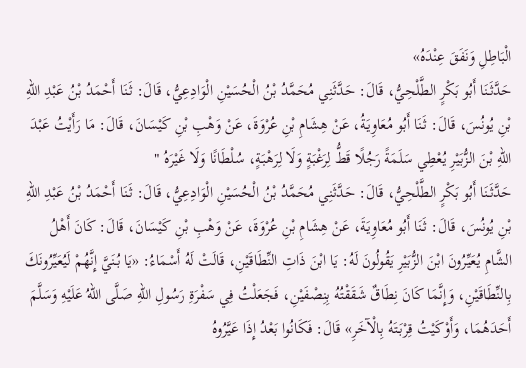الْبَاطِلِ وَنَفَقَ عِنْدَهُ»
حَدَّثَنَا أَبُو بَكْرٍ الطَّلْحِيُّ، قَالَ: حَدَّثَنِي مُحَمَّدُ بْنُ الْحُسَيْنِ الْوَادِعِيُّ، قَالَ: ثَنَا أَحْمَدُ بْنُ عَبْدِ اللهِ بْنِ يُونُسَ، قَالَ: ثَنَا أَبُو مُعَاوِيَةُ، عَنْ هِشَامِ بْنِ عُرْوَةَ، عَنْ وَهْبِ بْنِ كَيْسَانَ، قَالَ: مَا رَأَيْتُ عَبْدَ اللهِ بْنَ الزُّبَيْرِ يُعْطِي سَلَمَةً رَجُلًا قَطُّ لِرَغْبَةٍ وَلَا لِرَهْبَةٍ، سُلْطَانًا وَلَا غَيْرَهُ "
حَدَّثَنَا أَبُو بَكْرٍ الطَّلْحِيُّ، قَالَ: حَدَّثَنِي مُحَمَّدُ بْنُ الْحُسَيْنِ الْوَادِعِيُّ، قَالَ: ثَنَا أَحْمَدُ بْنُ عَبْدِ اللهِ بْنِ يُونُسَ، قَالَ: ثَنَا أَبُو مُعَاوِيَةَ، عَنْ هِشَامِ بْنِ عُرْوَةَ، عَنْ وَهْبِ بْنِ كَيْسَانَ، قَالَ: كَانَ أَهْلُ الشَّامِ يُعَيِّرُونَ ابْنَ الزُّبَيْرِ يَقُولُونَ لَهُ: يَا ابْنَ ذَاتِ النِّطَاقَيْنِ، قَالَتْ لَهُ أَسْمَاءُ: «يَا بُنَيَّ إِنَّهُمْ لَيُعَيِّرُونَكَ بِالنِّطَاقَيْنِ، وَإِنَّمَا كَانَ نِطَاقٌ شَقَقْتُهُ بِنِصْفَيْنِ، فَجَعَلْتُ فِي سَفْرَةِ رَسُولِ اللهِ صَلَّى اللهُ عَلَيْهِ وَسَلَّمَ أَحَدَهُمَا، وَأَوْكَيْتُ قِرْبَتَهُ بِالْآخَرِ» قَالَ: فَكَانُوا بَعْدُ إِذَا عَيَّرُوهُ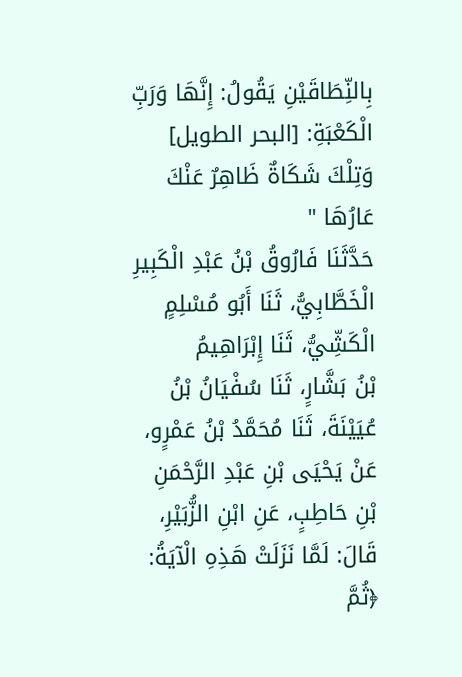بِالنِّطَاقَيْنِ يَقُولُ: إِنَّهَا وَرَبِّ الْكَعْبَةِ: [البحر الطويل] وَتِلْكَ شَكَاةٌ ظَاهِرٌ عَنْكَ عَارُهَا "
حَدَّثَنَا فَارُوقُ بْنُ عَبْدِ الْكَبِيرِ الْخَطَّابِيُّ، ثَنَا أَبُو مُسْلِمٍ الْكَشِّيُّ، ثَنَا إِبْرَاهِيمُ
بْنُ بَشَّارٍ، ثَنَا سُفْيَانُ بْنُ عُيَيْنَةَ، ثَنَا مُحَمَّدُ بْنُ عَمْرٍو، عَنْ يَحْيَى بْنِ عَبْدِ الرَّحْمَنِ بْنِ حَاطِبٍ، عَنِ ابْنِ الزُّبَيْرِ، قَالَ: لَمَّا نَزَلَتْ هَذِهِ الْآيَةُ: ﴿ثُمَّ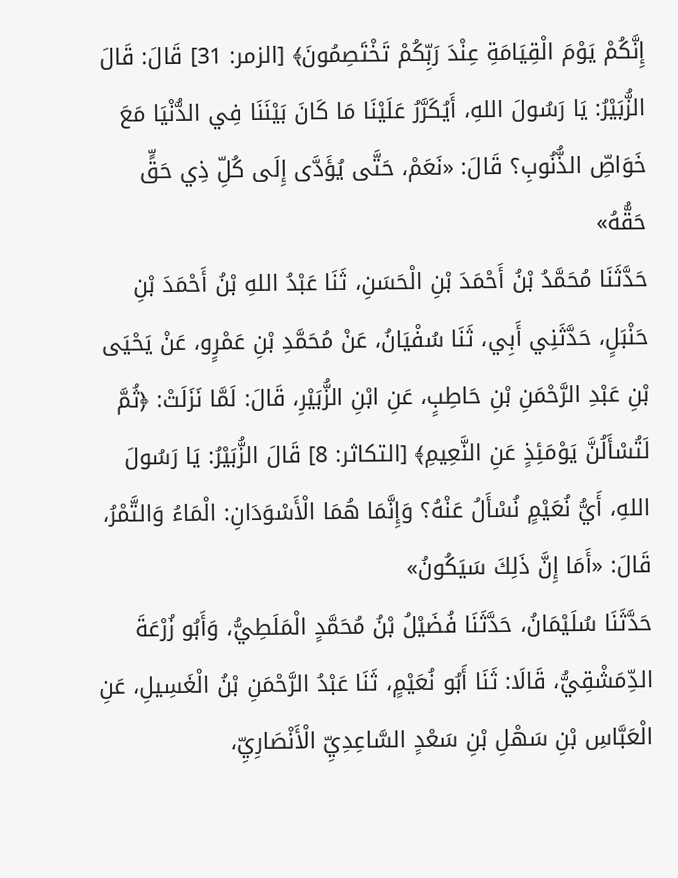إِنَّكُمْ يَوْمَ الْقِيَامَةِ عِنْدَ رَبِّكُمْ تَخْتَصِمُونَ﴾ [الزمر: 31] قَالَ: قَالَ الزُّبَيْرُ: يَا رَسُولَ اللهِ، أَيُكَرَّرُ عَلَيْنَا مَا كَانَ بَيْنَنَا فِي الدُّنْيَا مَعَ خَوَاصِّ الذُّنُوبِ؟ قَالَ: «نَعَمْ، حَتَّى يُؤَدَّى إِلَى كُلِّ ذِي حَقٍّ حَقُّهُ»
حَدَّثَنَا مُحَمَّدُ بْنُ أَحْمَدَ بْنِ الْحَسَنِ، ثَنَا عَبْدُ اللهِ بْنُ أَحْمَدَ بْنِ حَنْبَلٍ، حَدَّثَنِي أَبِي، ثَنَا سُفْيَانُ، عَنْ مُحَمَّدِ بْنِ عَمْرٍو، عَنْ يَحْيَى بْنِ عَبْدِ الرَّحْمَنِ بْنِ حَاطِبٍ، عَنِ ابْنِ الزُّبَيْرِ، قَالَ: لَمَّا نَزَلَتْ: ﴿ثُمَّ لَتُسْأَلُنَّ يَوْمَئِذٍ عَنِ النَّعِيمِ﴾ [التكاثر: 8] قَالَ الزُّبَيْرُ: يَا رَسُولَ اللهِ، أَيُّ نُعَيْمٍ نُسْأَلُ عَنْهُ؟ وَإِنَّمَا هُمَا الْأَسْوَدَانِ: الْمَاءُ وَالتَّمْرُ، قَالَ: «أَمَا إِنَّ ذَلِكَ سَيَكُونُ»
حَدَّثَنَا سُلَيْمَانُ، حَدَّثَنَا فُضَيْلُ بْنُ مُحَمَّدٍ الْمَلَطِيُّ، وَأَبُو زُرْعَةَ الدِّمَشْقِيُّ، قَالَا: ثَنَا أَبُو نُعَيْمٍ، ثَنَا عَبْدُ الرَّحْمَنِ بْنُ الْغَسِيلِ، عَنِ الْعَبَّاسِ بْنِ سَهْلِ بْنِ سَعْدٍ السَّاعِدِيِّ الْأَنْصَارِيِّ،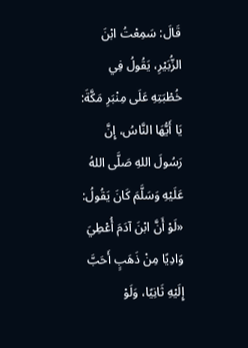قَالَ: سَمِعْتُ ابْنَ الزُّبَيْرِ، يَقُولُ فِي خُطْبَتِهِ عَلَى مِنْبَرِ مَكَّةَ: يَا أَيُّهَا النَّاسُ، إِنَّ رَسُولَ اللهِ صَلَّى اللهُ عَلَيْهِ وَسَلَّمَ كَانَ يَقُولُ: «لَوْ أَنَّ ابْنَ آدَمَ أُعْطِيَ وَادِيًا مِنْ ذَهَبٍ أَحَبَّ إِلَيْهِ ثَانِيًا، وَلَوْ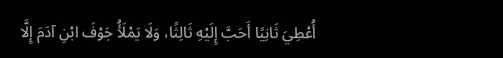أُعْطِيَ ثَانِيًا أَحَبَّ إِلَيْهِ ثَالِثًا، وَلَا يَمْلَأُ جَوْفَ ابْنِ آدَمَ إِلَّا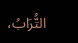التُّرَابُ،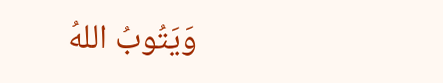وَيَتُوبُ اللهُ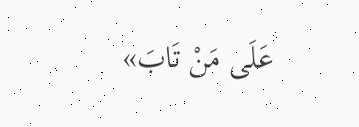عَلَى مَنْ تَابَ»